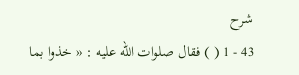شرح
43 - 1 ( ) فقال صلوات الله عليه : « خذوا بما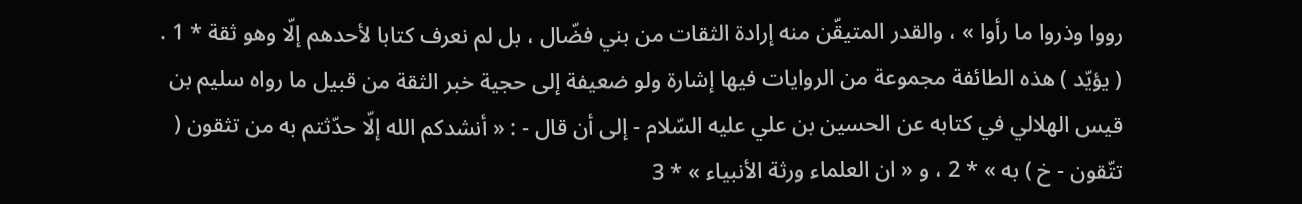رووا وذروا ما رأوا » ، والقدر المتيقّن منه إرادة الثقات من بني فضّال ، بل لم نعرف كتابا لأحدهم إلّا وهو ثقة * 1 .
( يؤيّد ) هذه الطائفة مجموعة من الروايات فيها إشارة ولو ضعيفة إلى حجية خبر الثقة من قبيل ما رواه سليم بن قيس الهلالي في كتابه عن الحسين بن علي عليه السّلام - إلى أن قال - : « أنشدكم الله إلّا حدّثتم به من تثقون ( تتّقون - خ ) به » * 2 ، و « ان العلماء ورثة الأنبياء » * 3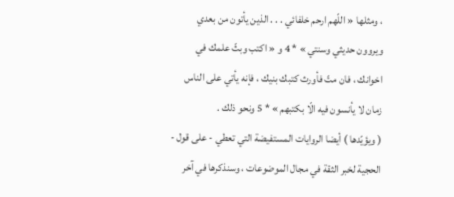، ومثلها « اللّهم ارحم خلفائي . . . الذين يأتون من بعدي ويروون حديثي وسنتي » * 4 و « اكتب وبثّ علمك في اخوانك ، فان متّ فأورث كتبك بنيك ، فإنه يأتي على الناس زمان لا يأنسون فيه الّا بكتبهم » * 5 ونحو ذلك .
( ويؤيّدها ) أيضا الروايات المستفيضة التي تعطي - على قول - الحجية لخبر الثقة في مجال الموضوعات ، وسنذكرها في آخر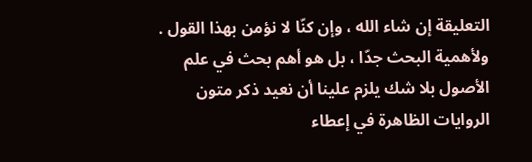التعليقة إن شاء الله ، وإن كنّا لا نؤمن بهذا القول .
ولأهمية البحث جدّا ، بل هو أهم بحث في علم الأصول بلا شك يلزم علينا أن نعيد ذكر متون الروايات الظاهرة في إعطاء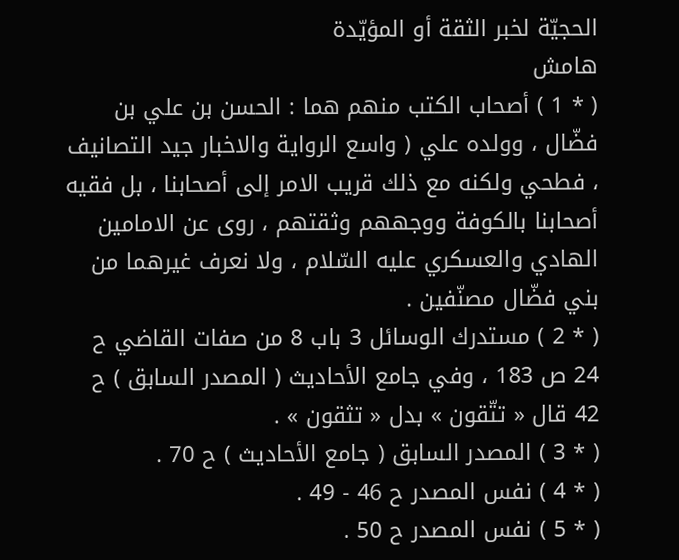الحجيّة لخبر الثقة أو المؤيّدة
هامش
( * 1 ) أصحاب الكتب منهم هما : الحسن بن علي بن فضّال ، وولده علي ( واسع الرواية والاخبار جيد التصانيف ، فطحي ولكنه مع ذلك قريب الامر إلى أصحابنا ، بل فقيه أصحابنا بالكوفة ووجههم وثقتهم ، روى عن الامامين الهادي والعسكري عليه السّلام ، ولا نعرف غيرهما من بني فضّال مصنّفين .
( * 2 ) مستدرك الوسائل 3 باب 8 من صفات القاضي ح 24 ص 183 ، وفي جامع الأحاديث ( المصدر السابق ) ح 42 قال « تتّقون » بدل « تثقون » .
( * 3 ) المصدر السابق ( جامع الأحاديث ) ح 70 .
( * 4 ) نفس المصدر ح 46 - 49 .
( * 5 ) نفس المصدر ح 50 .